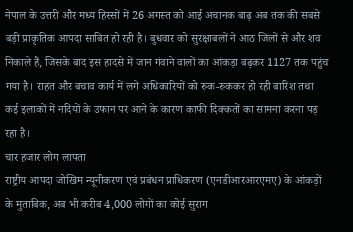नेपाल के उत्तरी और मध्य हिस्सों में 26 अगस्त को आई अचानक बाढ़ अब तक की सबसे बड़ी प्राकृतिक आपदा साबित हो रही है। बुधवार को सुरक्षाबलों ने आठ जिलों से और शव निकाले हैं, जिसके बाद इस हादसे में जान गंवाने वालों का आंकड़ा बढ़कर 1127 तक पहुंच गया है। राहत और बचाव कार्य में लगे अधिकारियों को रुक-रुककर हो रही बारिश तथा कई इलाकों में नदियों के उफान पर आने के कारण काफी दिक्कतों का सामना करना पड़ रहा है।
चार हजार लोग लापता
राष्ट्रीय आपदा जोखिम न्यूनीकरण एवं प्रबंधन प्राधिकरण (एनडीआरआरएमए) के आंकड़ों के मुताबिक, अब भी करीब 4,000 लोगों का कोई सुराग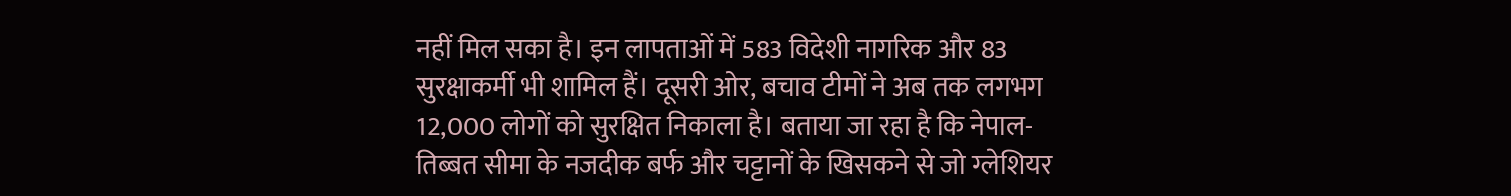नहीं मिल सका है। इन लापताओं में 583 विदेशी नागरिक और 83 सुरक्षाकर्मी भी शामिल हैं। दूसरी ओर, बचाव टीमों ने अब तक लगभग 12,000 लोगों को सुरक्षित निकाला है। बताया जा रहा है कि नेपाल-तिब्बत सीमा के नजदीक बर्फ और चट्टानों के खिसकने से जो ग्लेशियर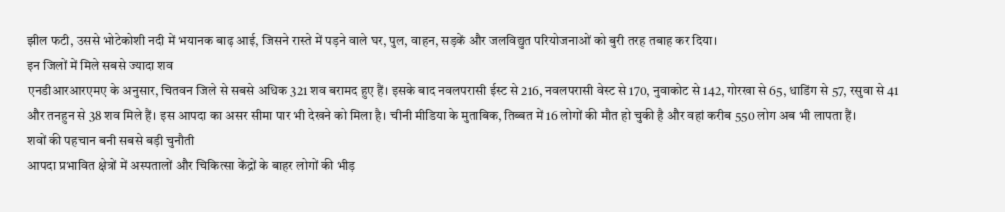झील फटी, उससे भोटेकोशी नदी में भयानक बाढ़ आई, जिसने रास्ते में पड़ने वाले घर, पुल, वाहन, सड़कें और जलविद्युत परियोजनाओं को बुरी तरह तबाह कर दिया।
इन जिलों में मिले सबसे ज्यादा शव
एनडीआरआरएमए के अनुसार, चितवन जिले से सबसे अधिक 321 शव बरामद हुए हैं। इसके बाद नवलपरासी ईस्ट से 216, नवलपरासी वेस्ट से 170, नुवाकोट से 142, गोरखा से 65, धाडिंग से 57, रसुवा से 41 और तनहुन से 38 शव मिले हैं। इस आपदा का असर सीमा पार भी देखने को मिला है। चीनी मीडिया के मुताबिक, तिब्बत में 16 लोगों की मौत हो चुकी है और वहां करीब 550 लोग अब भी लापता हैं।
शवों की पहचान बनी सबसे बड़ी चुनौती
आपदा प्रभावित क्षेत्रों में अस्पतालों और चिकित्सा केंद्रों के बाहर लोगों की भीड़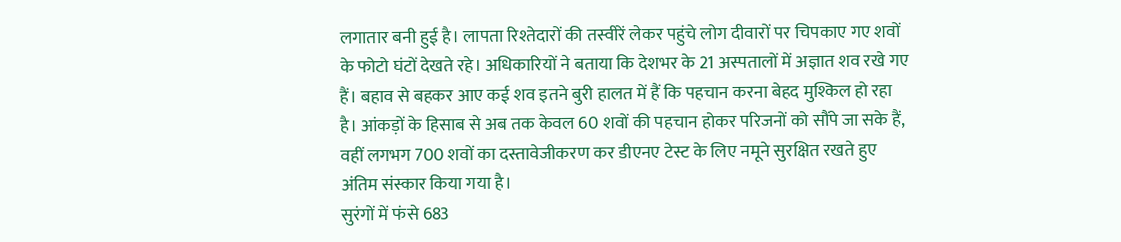लगातार बनी हुई है। लापता रिश्तेदारों की तस्वीरें लेकर पहुंचे लोग दीवारों पर चिपकाए गए शवों के फोटो घंटों देखते रहे। अधिकारियों ने बताया कि देशभर के 21 अस्पतालों में अज्ञात शव रखे गए हैं। बहाव से बहकर आए कई शव इतने बुरी हालत में हैं कि पहचान करना बेहद मुश्किल हो रहा है। आंकड़ों के हिसाब से अब तक केवल 60 शवों की पहचान होकर परिजनों को सौंपे जा सके हैं, वहीं लगभग 700 शवों का दस्तावेजीकरण कर डीएनए टेस्ट के लिए नमूने सुरक्षित रखते हुए अंतिम संस्कार किया गया है।
सुरंगों में फंसे 683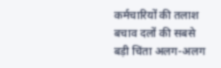कर्मचारियों की तलाश
बचाव दलों की सबसे बड़ी चिंता अलग-अलग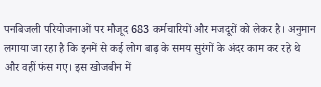पनबिजली परियोजनाओं पर मौजूद 683 कर्मचारियों और मजदूरों को लेकर है। अनुमान लगाया जा रहा है कि इनमें से कई लोग बाढ़ के समय सुरंगों के अंदर काम कर रहे थे और वहीं फंस गए। इस खोजबीन में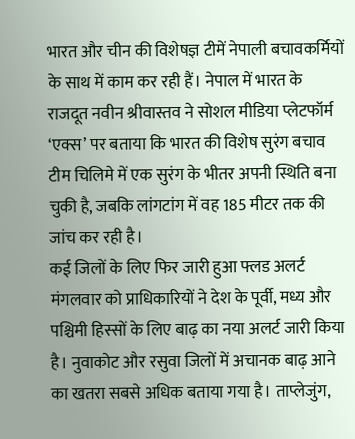भारत और चीन की विशेषज्ञ टीमें नेपाली बचावकर्मियों के साथ में काम कर रही हैं। नेपाल में भारत के राजदूत नवीन श्रीवास्तव ने सोशल मीडिया प्लेटफॉर्म ‘एक्स’ पर बताया कि भारत की विशेष सुरंग बचाव टीम चिलिमे में एक सुरंग के भीतर अपनी स्थिति बना चुकी है, जबकि लांगटांग में वह 185 मीटर तक की जांच कर रही है।
कई जिलों के लिए फिर जारी हुआ फ्लड अलर्ट
मंगलवार को प्राधिकारियों ने देश के पूर्वी, मध्य और पश्चिमी हिस्सों के लिए बाढ़ का नया अलर्ट जारी किया है। नुवाकोट और रसुवा जिलों में अचानक बाढ़ आने का खतरा सबसे अधिक बताया गया है। ताप्लेजुंग,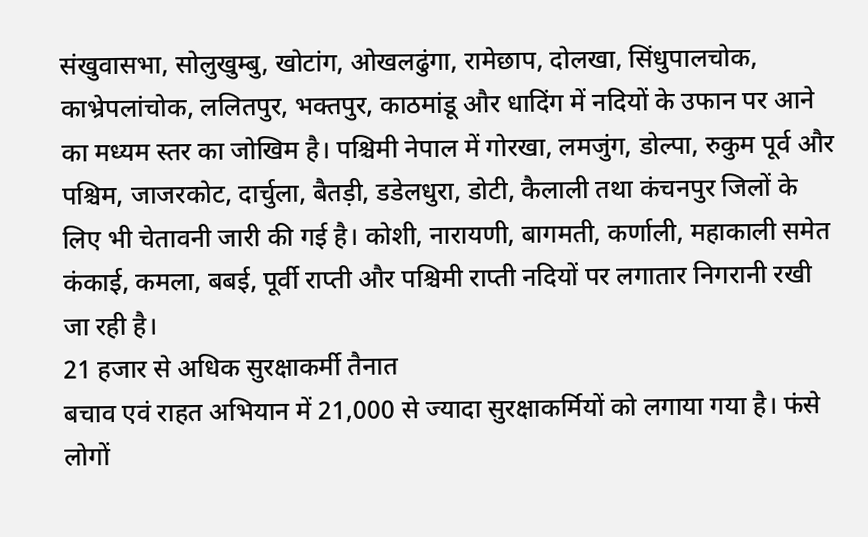संखुवासभा, सोलुखुम्बु, खोटांग, ओखलढुंगा, रामेछाप, दोलखा, सिंधुपालचोक, काभ्रेपलांचोक, ललितपुर, भक्तपुर, काठमांडू और धादिंग में नदियों के उफान पर आने का मध्यम स्तर का जोखिम है। पश्चिमी नेपाल में गोरखा, लमजुंग, डोल्पा, रुकुम पूर्व और पश्चिम, जाजरकोट, दार्चुला, बैतड़ी, डडेलधुरा, डोटी, कैलाली तथा कंचनपुर जिलों के लिए भी चेतावनी जारी की गई है। कोशी, नारायणी, बागमती, कर्णाली, महाकाली समेत कंकाई, कमला, बबई, पूर्वी राप्ती और पश्चिमी राप्ती नदियों पर लगातार निगरानी रखी जा रही है।
21 हजार से अधिक सुरक्षाकर्मी तैनात
बचाव एवं राहत अभियान में 21,000 से ज्यादा सुरक्षाकर्मियों को लगाया गया है। फंसे लोगों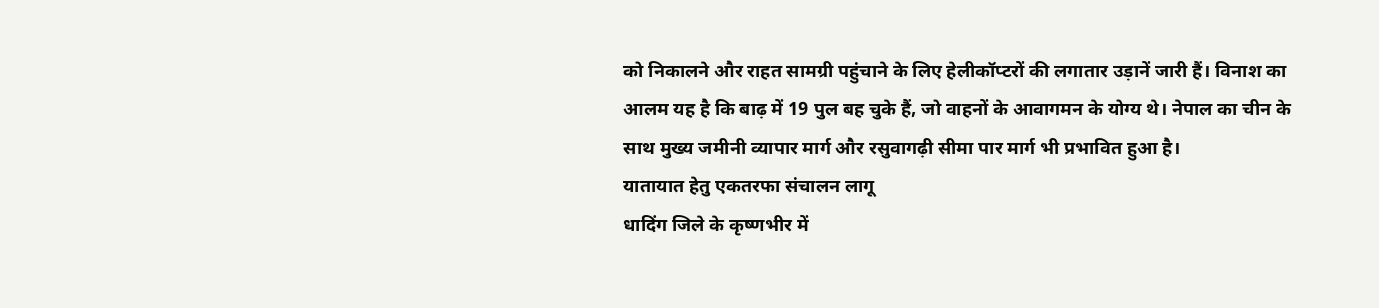को निकालने और राहत सामग्री पहुंचाने के लिए हेलीकॉप्टरों की लगातार उड़ानें जारी हैं। विनाश का आलम यह है कि बाढ़ में 19 पुल बह चुके हैं, जो वाहनों के आवागमन के योग्य थे। नेपाल का चीन के साथ मुख्य जमीनी व्यापार मार्ग और रसुवागढ़ी सीमा पार मार्ग भी प्रभावित हुआ है।
यातायात हेतु एकतरफा संचालन लागू
धादिंग जिले के कृष्णभीर में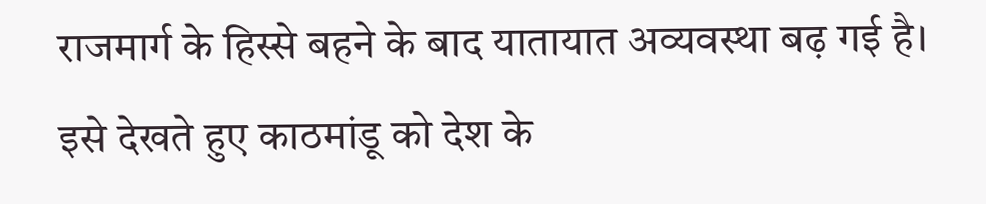राजमार्ग के हिस्से बहने के बाद यातायात अव्यवस्था बढ़ गई है। इसे देखते हुए काठमांडू को देश के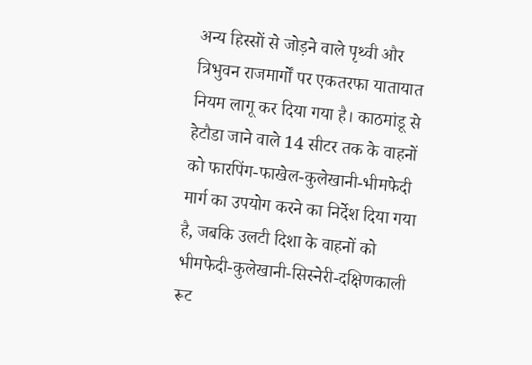अन्य हिस्सों से जोड़ने वाले पृथ्वी और त्रिभुवन राजमार्गों पर एकतरफा यातायात नियम लागू कर दिया गया है। काठमांडू से हेटौडा जाने वाले 14 सीटर तक के वाहनों को फारपिंग-फाखेल-कुलेखानी-भीमफेदी मार्ग का उपयोग करने का निर्देश दिया गया है, जबकि उलटी दिशा के वाहनों को भीमफेदी-कुलेखानी-सिस्नेरी-दक्षिणकाली रूट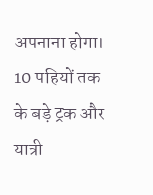अपनाना होगा। 10 पहियों तक के बड़े ट्रक और यात्री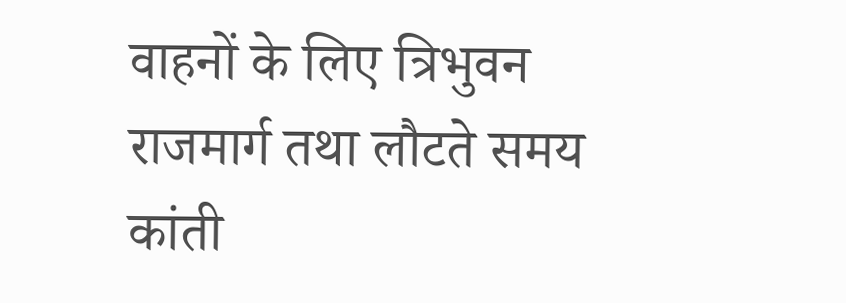वाहनों के लिए त्रिभुवन राजमार्ग तथा लौटते समय कांती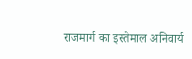राजमार्ग का इस्तेमाल अनिवार्य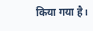किया गया है।